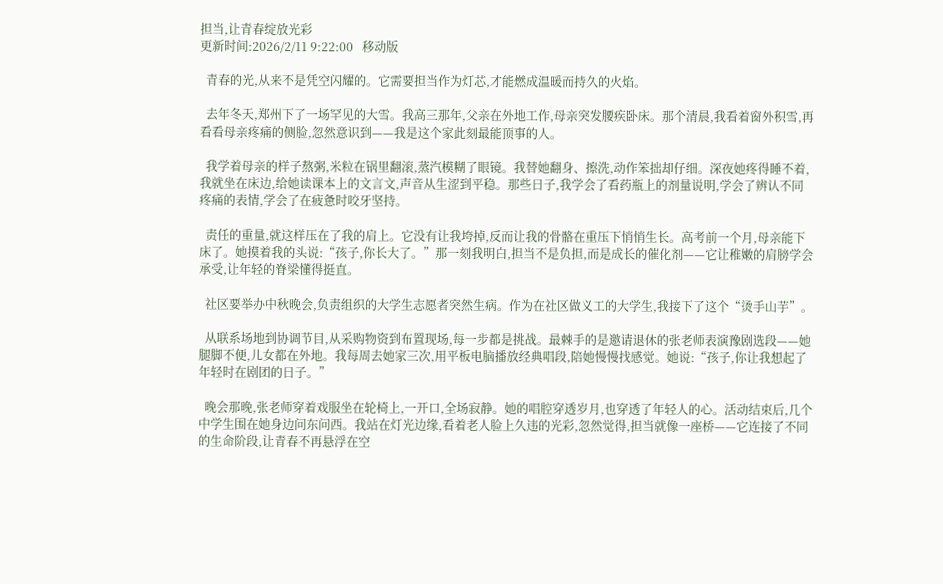担当,让青春绽放光彩
更新时间:2026/2/11 9:22:00   移动版

  青春的光,从来不是凭空闪耀的。它需要担当作为灯芯,才能燃成温暖而持久的火焰。

  去年冬天,郑州下了一场罕见的大雪。我高三那年,父亲在外地工作,母亲突发腰疾卧床。那个清晨,我看着窗外积雪,再看看母亲疼痛的侧脸,忽然意识到——我是这个家此刻最能顶事的人。

  我学着母亲的样子熬粥,米粒在锅里翻滚,蒸汽模糊了眼镜。我替她翻身、擦洗,动作笨拙却仔细。深夜她疼得睡不着,我就坐在床边,给她读课本上的文言文,声音从生涩到平稳。那些日子,我学会了看药瓶上的剂量说明,学会了辨认不同疼痛的表情,学会了在疲惫时咬牙坚持。

  责任的重量,就这样压在了我的肩上。它没有让我垮掉,反而让我的骨骼在重压下悄悄生长。高考前一个月,母亲能下床了。她摸着我的头说:“孩子,你长大了。”那一刻我明白,担当不是负担,而是成长的催化剂——它让稚嫩的肩膀学会承受,让年轻的脊梁懂得挺直。

  社区要举办中秋晚会,负责组织的大学生志愿者突然生病。作为在社区做义工的大学生,我接下了这个“烫手山芋”。

  从联系场地到协调节目,从采购物资到布置现场,每一步都是挑战。最棘手的是邀请退休的张老师表演豫剧选段——她腿脚不便,儿女都在外地。我每周去她家三次,用平板电脑播放经典唱段,陪她慢慢找感觉。她说:“孩子,你让我想起了年轻时在剧团的日子。”

  晚会那晚,张老师穿着戏服坐在轮椅上,一开口,全场寂静。她的唱腔穿透岁月,也穿透了年轻人的心。活动结束后,几个中学生围在她身边问东问西。我站在灯光边缘,看着老人脸上久违的光彩,忽然觉得,担当就像一座桥——它连接了不同的生命阶段,让青春不再悬浮在空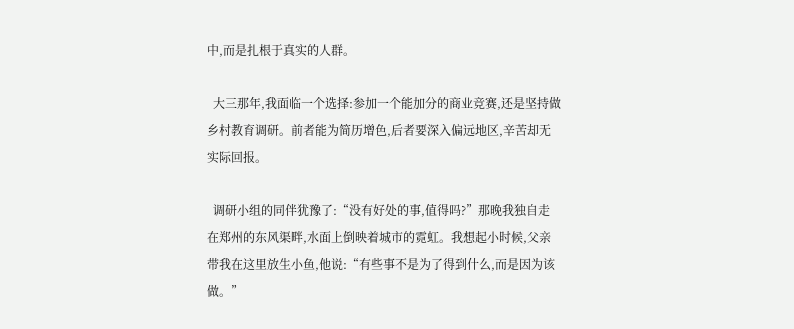中,而是扎根于真实的人群。

  大三那年,我面临一个选择:参加一个能加分的商业竞赛,还是坚持做乡村教育调研。前者能为简历增色,后者要深入偏远地区,辛苦却无实际回报。

  调研小组的同伴犹豫了:“没有好处的事,值得吗?”那晚我独自走在郑州的东风渠畔,水面上倒映着城市的霓虹。我想起小时候,父亲带我在这里放生小鱼,他说:“有些事不是为了得到什么,而是因为该做。”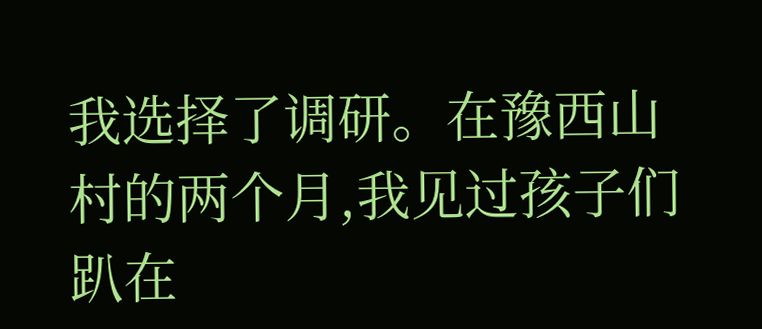我选择了调研。在豫西山村的两个月,我见过孩子们趴在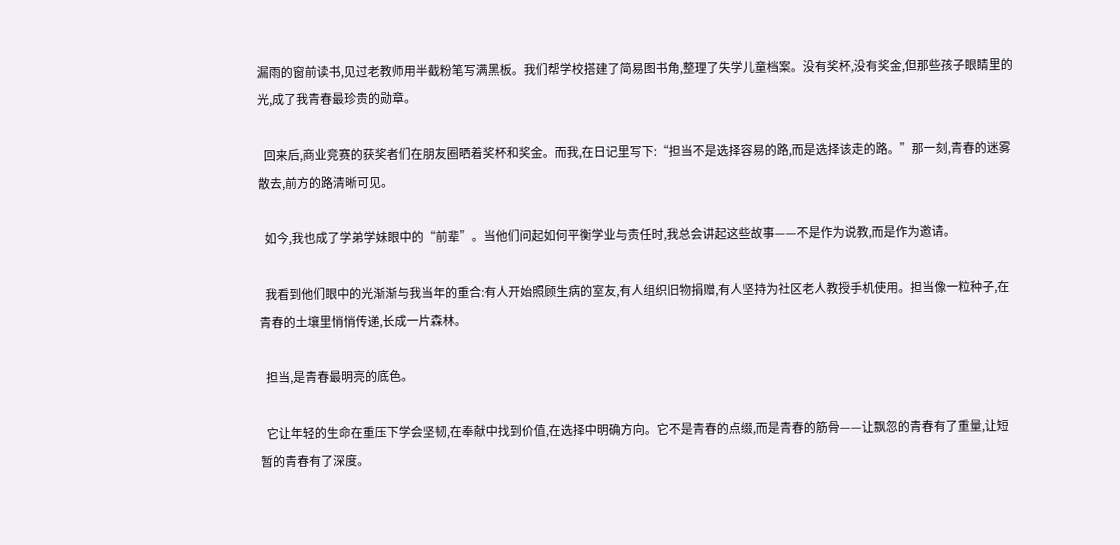漏雨的窗前读书,见过老教师用半截粉笔写满黑板。我们帮学校搭建了简易图书角,整理了失学儿童档案。没有奖杯,没有奖金,但那些孩子眼睛里的光,成了我青春最珍贵的勋章。

  回来后,商业竞赛的获奖者们在朋友圈晒着奖杯和奖金。而我,在日记里写下:“担当不是选择容易的路,而是选择该走的路。”那一刻,青春的迷雾散去,前方的路清晰可见。

  如今,我也成了学弟学妹眼中的“前辈”。当他们问起如何平衡学业与责任时,我总会讲起这些故事——不是作为说教,而是作为邀请。

  我看到他们眼中的光渐渐与我当年的重合:有人开始照顾生病的室友,有人组织旧物捐赠,有人坚持为社区老人教授手机使用。担当像一粒种子,在青春的土壤里悄悄传递,长成一片森林。

  担当,是青春最明亮的底色。

  它让年轻的生命在重压下学会坚韧,在奉献中找到价值,在选择中明确方向。它不是青春的点缀,而是青春的筋骨——让飘忽的青春有了重量,让短暂的青春有了深度。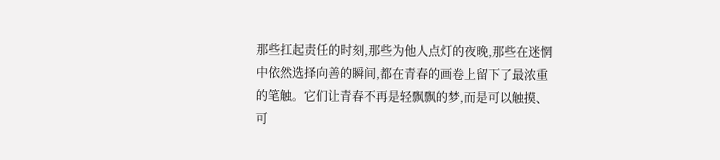那些扛起责任的时刻,那些为他人点灯的夜晚,那些在迷惘中依然选择向善的瞬间,都在青春的画卷上留下了最浓重的笔触。它们让青春不再是轻飘飘的梦,而是可以触摸、可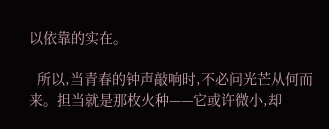以依靠的实在。

  所以,当青春的钟声敲响时,不必问光芒从何而来。担当就是那枚火种——它或许微小,却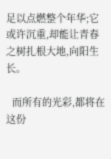足以点燃整个年华;它或许沉重,却能让青春之树扎根大地,向阳生长。

  而所有的光彩,都将在这份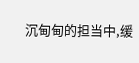沉甸甸的担当中,缓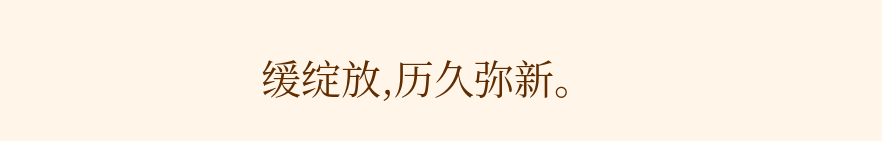缓绽放,历久弥新。